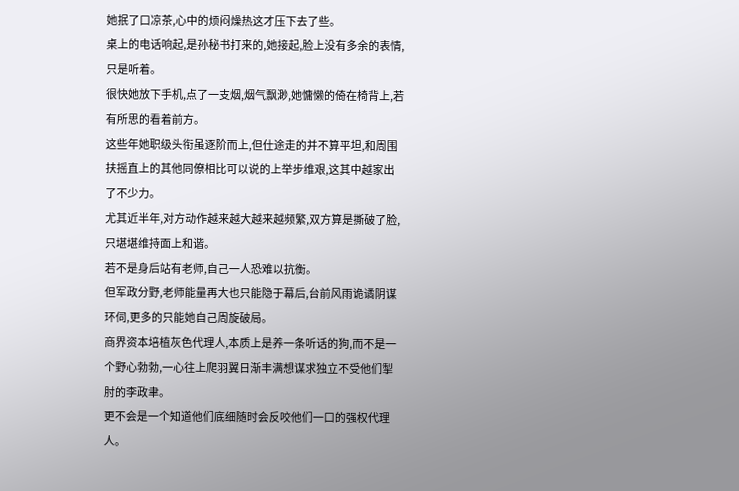她抿了口凉茶,心中的烦闷燥热这才压下去了些。
桌上的电话响起,是孙秘书打来的,她接起,脸上没有多余的表情,只是听着。
很快她放下手机,点了一支烟,烟气飘渺,她慵懒的倚在椅背上,若有所思的看着前方。
这些年她职级头衔虽逐阶而上,但仕途走的并不算平坦,和周围扶摇直上的其他同僚相比可以说的上举步维艰,这其中越家出了不少力。
尤其近半年,对方动作越来越大越来越频繁,双方算是撕破了脸,只堪堪维持面上和谐。
若不是身后站有老师,自己一人恐难以抗衡。
但军政分野,老师能量再大也只能隐于幕后,台前风雨诡谲阴谋环伺,更多的只能她自己周旋破局。
商界资本培植灰色代理人,本质上是养一条听话的狗,而不是一个野心勃勃,一心往上爬羽翼日渐丰满想谋求独立不受他们掣肘的李政聿。
更不会是一个知道他们底细随时会反咬他们一口的强权代理人。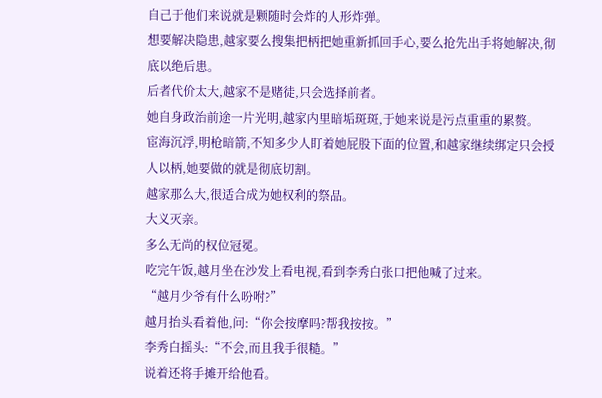自己于他们来说就是颗随时会炸的人形炸弹。
想要解决隐患,越家要么搜集把柄把她重新抓回手心,要么抢先出手将她解决,彻底以绝后患。
后者代价太大,越家不是赌徒,只会选择前者。
她自身政治前途一片光明,越家内里暗垢斑斑,于她来说是污点重重的累赘。
宦海沉浮,明枪暗箭,不知多少人盯着她屁股下面的位置,和越家继续绑定只会授人以柄,她要做的就是彻底切割。
越家那么大,很适合成为她权利的祭品。
大义灭亲。
多么无尚的权位冠冕。
吃完午饭,越月坐在沙发上看电视,看到李秀白张口把他喊了过来。
“越月少爷有什么吩咐?”
越月抬头看着他,问:“你会按摩吗?帮我按按。”
李秀白摇头:“不会,而且我手很糙。”
说着还将手摊开给他看。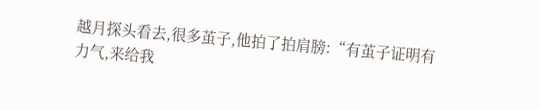越月探头看去,很多茧子,他拍了拍肩膀:“有茧子证明有力气,来给我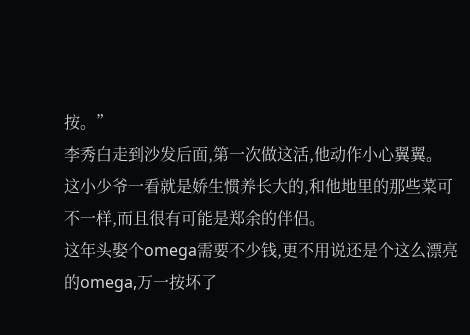按。”
李秀白走到沙发后面,第一次做这活,他动作小心翼翼。
这小少爷一看就是娇生惯养长大的,和他地里的那些菜可不一样,而且很有可能是郑余的伴侣。
这年头娶个omega需要不少钱,更不用说还是个这么漂亮的omega,万一按坏了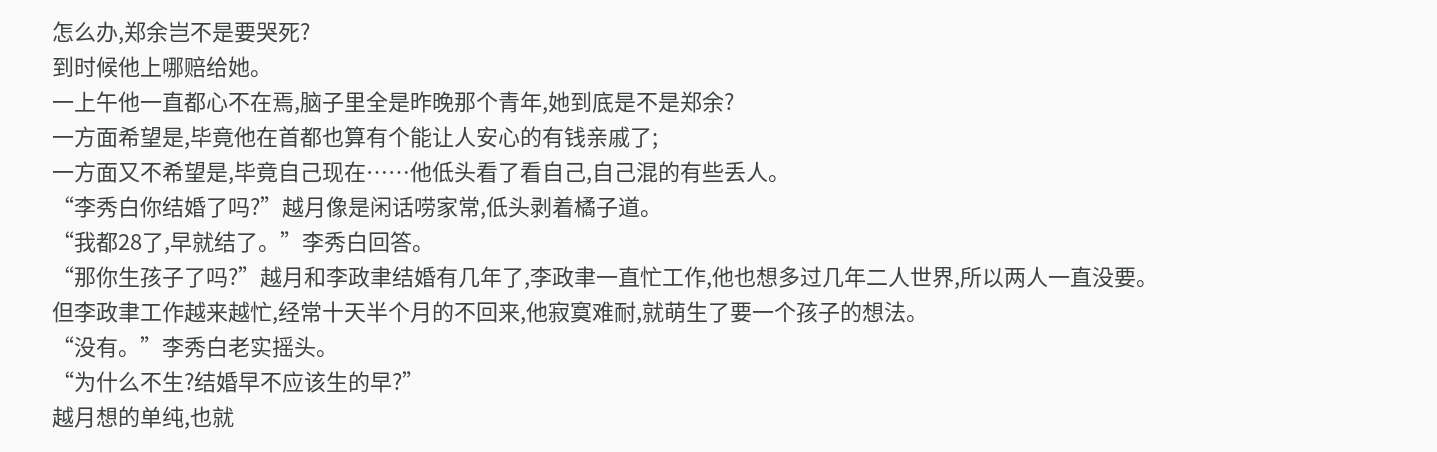怎么办,郑余岂不是要哭死?
到时候他上哪赔给她。
一上午他一直都心不在焉,脑子里全是昨晚那个青年,她到底是不是郑余?
一方面希望是,毕竟他在首都也算有个能让人安心的有钱亲戚了;
一方面又不希望是,毕竟自己现在……他低头看了看自己,自己混的有些丢人。
“李秀白你结婚了吗?”越月像是闲话唠家常,低头剥着橘子道。
“我都28了,早就结了。”李秀白回答。
“那你生孩子了吗?”越月和李政聿结婚有几年了,李政聿一直忙工作,他也想多过几年二人世界,所以两人一直没要。
但李政聿工作越来越忙,经常十天半个月的不回来,他寂寞难耐,就萌生了要一个孩子的想法。
“没有。”李秀白老实摇头。
“为什么不生?结婚早不应该生的早?”
越月想的单纯,也就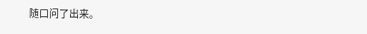随口问了出来。